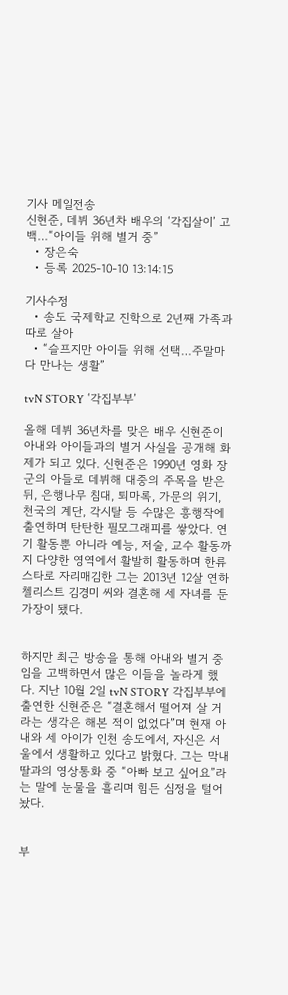기사 메일전송
신현준, 데뷔 36년차 배우의 ‘각집살이’ 고백…“아이들 위해 별거 중”
  • 장은숙
  • 등록 2025-10-10 13:14:15

기사수정
  • 송도 국제학교 진학으로 2년째 가족과 따로 살아
  • “슬프지만 아이들 위해 선택…주말마다 만나는 생활”

tvN STORY ‘각집부부’

올해 데뷔 36년차를 맞은 배우 신현준이 아내와 아이들과의 별거 사실을 공개해 화제가 되고 있다. 신현준은 1990년 영화 장군의 아들로 데뷔해 대중의 주목을 받은 뒤, 은행나무 침대, 퇴마록, 가문의 위기, 천국의 계단, 각시탈 등 수많은 흥행작에 출연하며 탄탄한 필모그래피를 쌓았다. 연기 활동뿐 아니라 예능, 저술, 교수 활동까지 다양한 영역에서 활발히 활동하며 한류 스타로 자리매김한 그는 2013년 12살 연하 첼리스트 김경미 씨와 결혼해 세 자녀를 둔 가장이 됐다.


하지만 최근 방송을 통해 아내와 별거 중임을 고백하면서 많은 이들을 놀라게 했다. 지난 10월 2일 tvN STORY 각집부부에 출연한 신현준은 “결혼해서 떨어져 살 거라는 생각은 해본 적이 없었다”며 현재 아내와 세 아이가 인천 송도에서, 자신은 서울에서 생활하고 있다고 밝혔다. 그는 막내딸과의 영상통화 중 “아빠 보고 싶어요”라는 말에 눈물을 흘리며 힘든 심정을 털어놨다.


부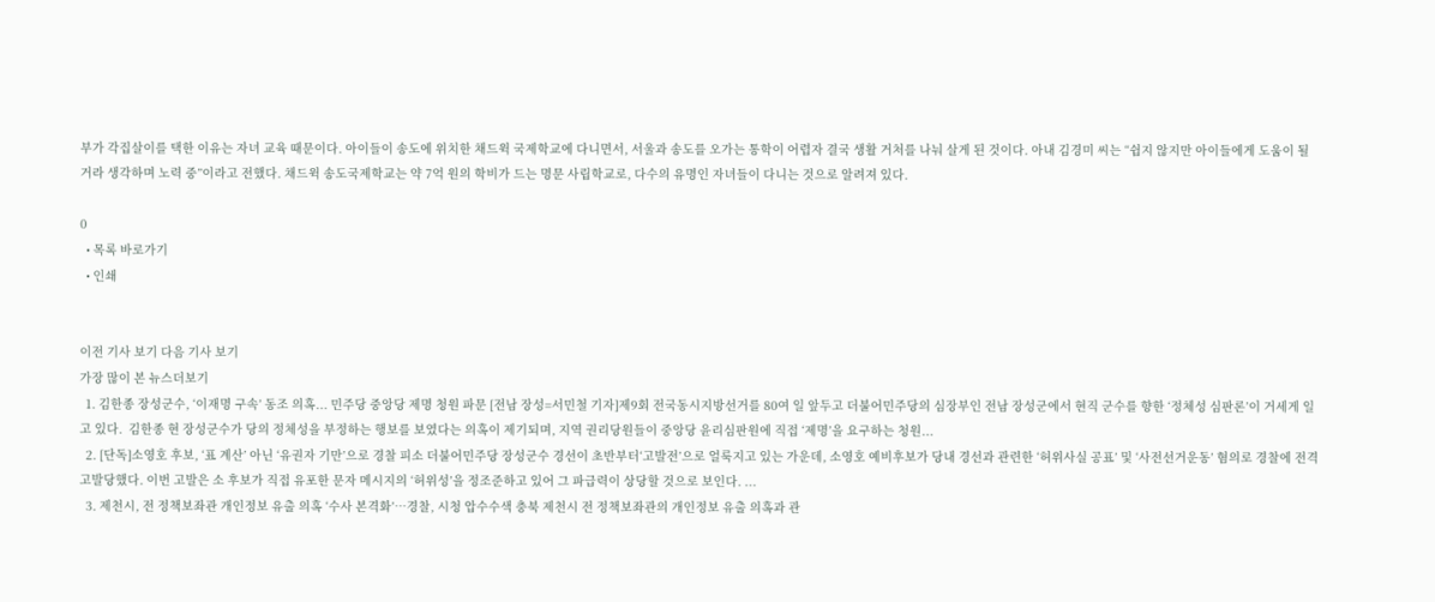부가 각집살이를 택한 이유는 자녀 교육 때문이다. 아이들이 송도에 위치한 채드윅 국제학교에 다니면서, 서울과 송도를 오가는 통학이 어렵자 결국 생활 거처를 나눠 살게 된 것이다. 아내 김경미 씨는 “쉽지 않지만 아이들에게 도움이 될 거라 생각하며 노력 중”이라고 전했다. 채드윅 송도국제학교는 약 7억 원의 학비가 드는 명문 사립학교로, 다수의 유명인 자녀들이 다니는 것으로 알려져 있다.

0
  • 목록 바로가기
  • 인쇄


이전 기사 보기 다음 기사 보기
가장 많이 본 뉴스더보기
  1. 김한종 장성군수, ‘이재명 구속’ 동조 의혹... 민주당 중앙당 제명 청원 파문 [전남 장성=서민철 기자]제9회 전국동시지방선거를 80여 일 앞두고 더불어민주당의 심장부인 전남 장성군에서 현직 군수를 향한 ‘정체성 심판론’이 거세게 일고 있다.  김한종 현 장성군수가 당의 정체성을 부정하는 행보를 보였다는 의혹이 제기되며, 지역 권리당원들이 중앙당 윤리심판원에 직접 ‘제명’을 요구하는 청원...
  2. [단독]소영호 후보, ‘표 계산’ 아닌 ‘유권자 기만’으로 경찰 피소 더불어민주당 장성군수 경선이 초반부터‘고발전’으로 얼룩지고 있는 가운데, 소영호 예비후보가 당내 경선과 관련한 ‘허위사실 공표’ 및 ‘사전선거운동’ 혐의로 경찰에 전격 고발당했다. 이번 고발은 소 후보가 직접 유포한 문자 메시지의 ‘허위성’을 정조준하고 있어 그 파급력이 상당할 것으로 보인다. ...
  3. 제천시, 전 정책보좌관 개인정보 유출 의혹 ‘수사 본격화’…경찰, 시청 압수수색 충북 제천시 전 정책보좌관의 개인정보 유출 의혹과 관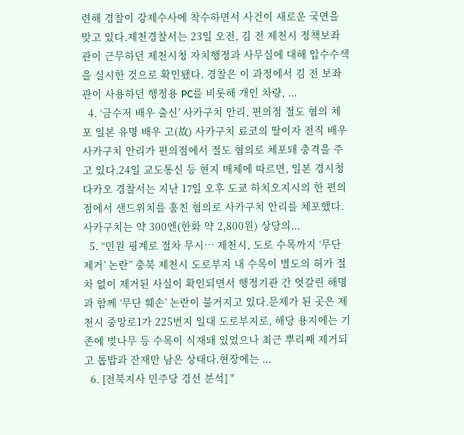련해 경찰이 강제수사에 착수하면서 사건이 새로운 국면을 맞고 있다.제천경찰서는 23일 오전, 김 전 제천시 정책보좌관이 근무하던 제천시청 자치행정과 사무실에 대해 압수수색을 실시한 것으로 확인됐다. 경찰은 이 과정에서 김 전 보좌관이 사용하던 행정용 PC를 비롯해 개인 차량, ...
  4. ‘금수저 배우 출신’ 사카구치 안리, 편의점 절도 혐의 체포 일본 유명 배우 고(故) 사카구치 료코의 딸이자 전직 배우 사카구치 안리가 편의점에서 절도 혐의로 체포돼 충격을 주고 있다.24일 교도통신 등 현지 매체에 따르면, 일본 경시청 다카오 경찰서는 지난 17일 오후 도쿄 하치오지시의 한 편의점에서 샌드위치를 훔친 혐의로 사카구치 안리를 체포했다.사카구치는 약 300엔(한화 약 2,800원) 상당의...
  5. “민원 핑계로 절차 무시… 제천시, 도로 수목까지 ‘무단 제거’ 논란” 충북 제천시 도로부지 내 수목이 별도의 허가 절차 없이 제거된 사실이 확인되면서 행정기관 간 엇갈린 해명과 함께 ‘무단 훼손’ 논란이 불거지고 있다.문제가 된 곳은 제천시 중앙로1가 225번지 일대 도로부지로, 해당 용지에는 기존에 벚나무 등 수목이 식재돼 있었으나 최근 뿌리째 제거되고 톱밥과 잔재만 남은 상태다.현장에는 ...
  6. [전북지사 민주당 경선 분석] "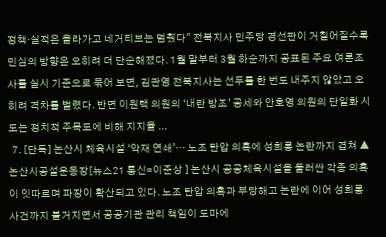정책·실적은 올라가고 네거티브는 멈췄다" 전북지사 민주당 경선판이 거칠어질수록 민심의 방향은 오히려 더 단순해졌다. 1월 말부터 3월 하순까지 공표된 주요 여론조사를 실시 기준으로 묶어 보면, 김관영 전북지사는 선두를 한 번도 내주지 않았고 오히려 격차를 벌렸다. 반면 이원택 의원의 ‘내란 방조’ 공세와 안호영 의원의 단일화 시도는 정치적 주목도에 비해 지지율 ...
  7. [단독] 논산시 체육시설 ‘악재 연쇄’… 노조 탄압 의혹에 성희롱 논란까지 겹쳐 ▲ 논산시공설운동장[뉴스21 통신=이준상 ] 논산시 공공체육시설을 둘러싼 각종 의혹이 잇따르며 파장이 확산되고 있다. 노조 탄압 의혹과 부당해고 논란에 이어 성희롱 사건까지 불거지면서 공공기관 관리 책임이 도마에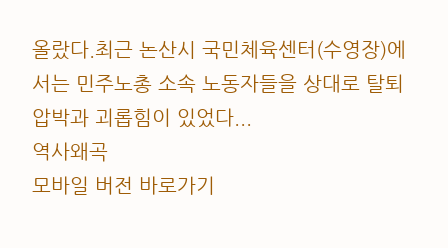올랐다.최근 논산시 국민체육센터(수영장)에서는 민주노총 소속 노동자들을 상대로 탈퇴 압박과 괴롭힘이 있었다...
역사왜곡
모바일 버전 바로가기